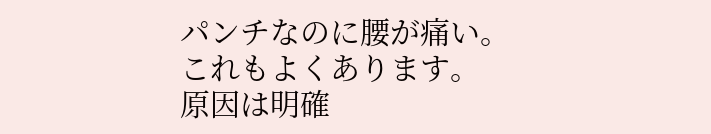パンチなのに腰が痛い。
これもよくあります。
原因は明確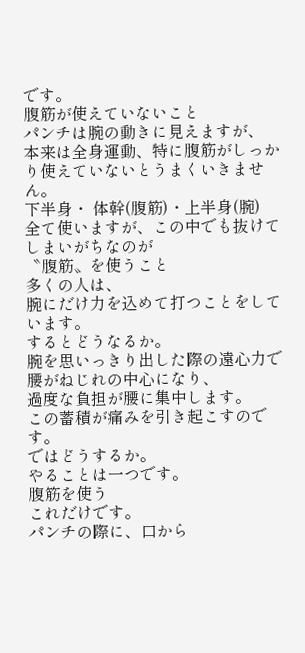です。
腹筋が使えていないこと
パンチは腕の動きに見えますが、
本来は全身運動、特に腹筋がしっかり使えていないとうまくいきません。
下半身・ 体幹(腹筋)・上半身(腕)
全て使いますが、この中でも抜けてしまいがちなのが
〝腹筋〟を使うこと
多くの人は、
腕にだけ力を込めて打つことをしています。
するとどうなるか。
腕を思いっきり出した際の遠心力で腰がねじれの中心になり、
過度な負担が腰に集中します。
この蓄積が痛みを引き起こすのです。
ではどうするか。
やることは一つです。
腹筋を使う
これだけです。
パンチの際に、口から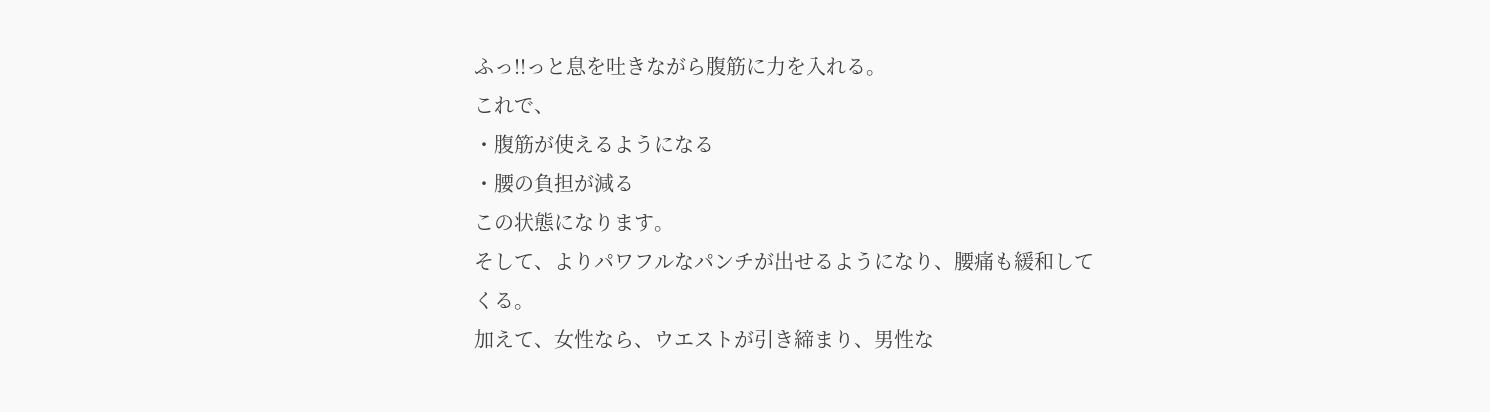ふっ!!っと息を吐きながら腹筋に力を入れる。
これで、
・腹筋が使えるようになる
・腰の負担が減る
この状態になります。
そして、よりパワフルなパンチが出せるようになり、腰痛も緩和してくる。
加えて、女性なら、ウエストが引き締まり、男性な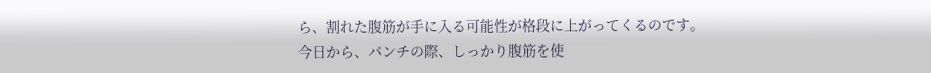ら、割れた腹筋が手に入る可能性が格段に上がってくるのです。
今日から、パンチの際、しっかり腹筋を使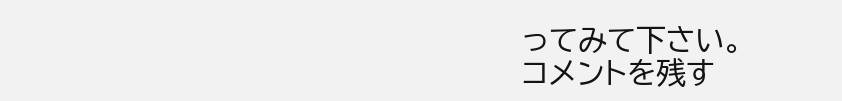ってみて下さい。
コメントを残す